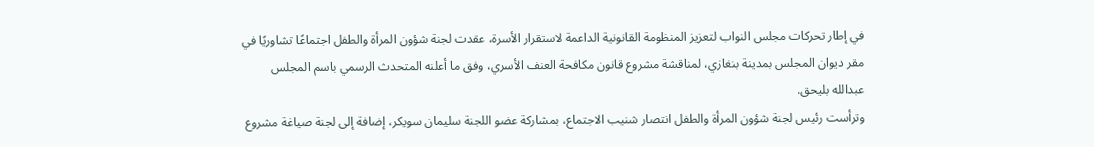في إطار تحركات مجلس النواب لتعزيز المنظومة القانونية الداعمة لاستقرار الأسرة، عقدت لجنة شؤون المرأة والطفل اجتماعًا تشاوريًا في مقر ديوان المجلس بمدينة بنغازي، لمناقشة مشروع قانون مكافحة العنف الأسري، وفق ما أعلنه المتحدث الرسمي باسم المجلس عبدالله بليحق.
وترأست رئيس لجنة شؤون المرأة والطفل انتصار شنيب الاجتماع، بمشاركة عضو اللجنة سليمان سويكر، إضافة إلى لجنة صياغة مشروع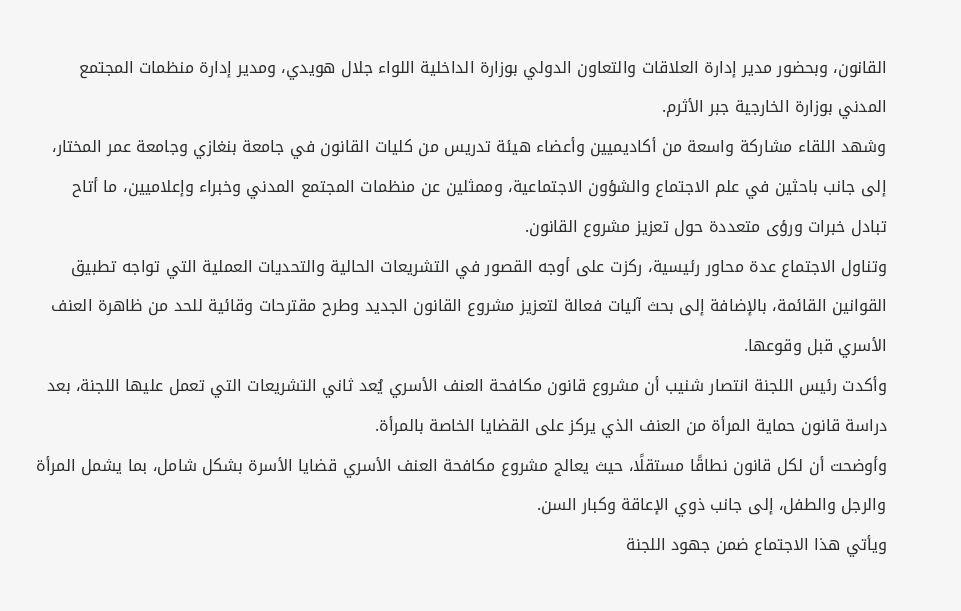القانون، وبحضور مدير إدارة العلاقات والتعاون الدولي بوزارة الداخلية اللواء جلال هويدي، ومدير إدارة منظمات المجتمع المدني بوزارة الخارجية جبر الأثرم.
وشهد اللقاء مشاركة واسعة من أكاديميين وأعضاء هيئة تدريس من كليات القانون في جامعة بنغازي وجامعة عمر المختار، إلى جانب باحثين في علم الاجتماع والشؤون الاجتماعية، وممثلين عن منظمات المجتمع المدني وخبراء وإعلاميين، ما أتاح تبادل خبرات ورؤى متعددة حول تعزيز مشروع القانون.
وتناول الاجتماع عدة محاور رئيسية، ركزت على أوجه القصور في التشريعات الحالية والتحديات العملية التي تواجه تطبيق القوانين القائمة، بالإضافة إلى بحث آليات فعالة لتعزيز مشروع القانون الجديد وطرح مقترحات وقائية للحد من ظاهرة العنف الأسري قبل وقوعها.
وأكدت رئيس اللجنة انتصار شنيب أن مشروع قانون مكافحة العنف الأسري يُعد ثاني التشريعات التي تعمل عليها اللجنة، بعد دراسة قانون حماية المرأة من العنف الذي يركز على القضايا الخاصة بالمرأة.
وأوضحت أن لكل قانون نطاقًا مستقلًا، حيث يعالج مشروع مكافحة العنف الأسري قضايا الأسرة بشكل شامل، بما يشمل المرأة والرجل والطفل، إلى جانب ذوي الإعاقة وكبار السن.
ويأتي هذا الاجتماع ضمن جهود اللجنة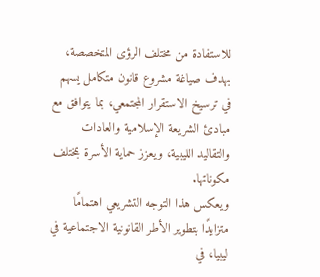للاستفادة من مختلف الرؤى المتخصصة، بهدف صياغة مشروع قانون متكامل يسهم في ترسيخ الاستقرار المجتمعي، بما يتوافق مع مبادئ الشريعة الإسلامية والعادات والتقاليد الليبية، ويعزز حماية الأسرة بمختلف مكوناتها.
ويعكس هذا التوجه التشريعي اهتمامًا متزايدًا بتطوير الأطر القانونية الاجتماعية في ليبيا، في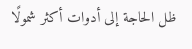ظل الحاجة إلى أدوات أكثر شمولًا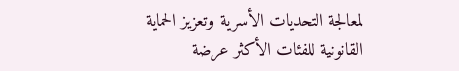لمعالجة التحديات الأسرية وتعزيز الحماية القانونية للفئات الأكثر عرضة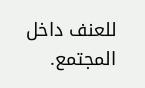للعنف داخل المجتمع.